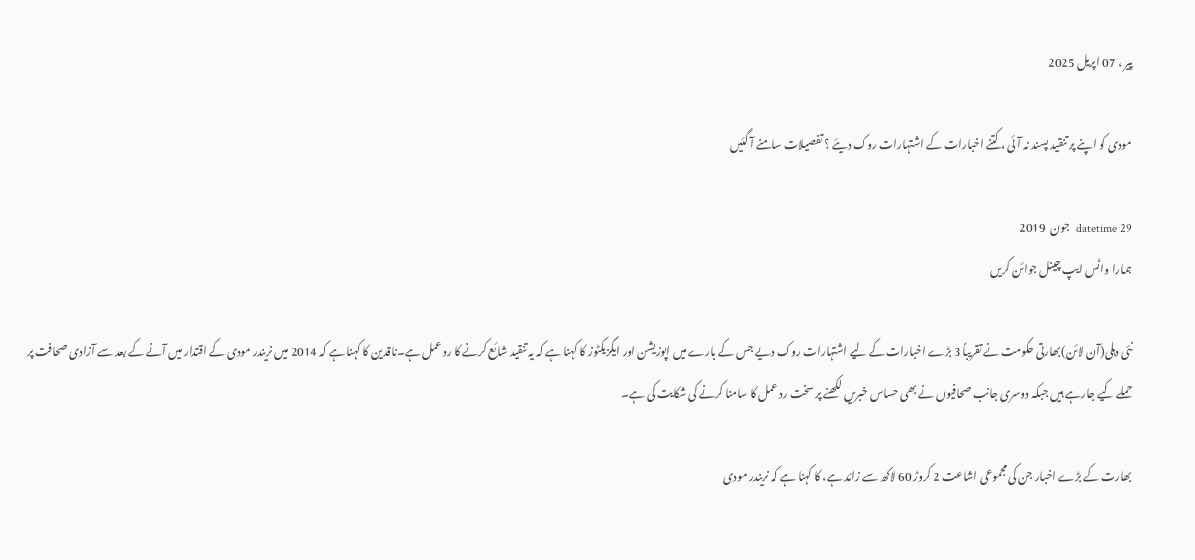پیر ، 07 اپریل 2025

مودی کو اپنے پر تنقید پسند نہ آئی ، کتنے اخبارات کے اشتہارات روک دیئے ؟ تفصیلات سامنے آ گئیں

datetime 29  جون  2019
ہمارا واٹس ایپ چینل جوائن کریں

نئی دہلی(آن لائن)بھارتی حکومت نے تقریباً 3 بڑے اخبارات کے لیے اشتہارات روک دیے جس کے بارے میں اپوزیشن اور ایگزیکٹوز کا کہنا ہے کہ یہ تنقید شائع کرنے کا رد عمل ہے۔ناقدین کا کہنا ہے کہ 2014 میں نریندر مودی کے اقتدار میں آنے کے بعد سے آزادی صحافت پر حملے کیے جارہے ہیں جبکہ دوسری جانب صحافیوں نے بھی حساس خبریں لکھنے پر سخت رد عمل کا سامنا کرنے کی شکایت کی ہے۔

بھارت کے بڑے اخبار جن کی مجموعی اشاعت 2 کروڑ 60 لاکھ سے زائد ہے، کا کہنا ہے کہ نریندر مودی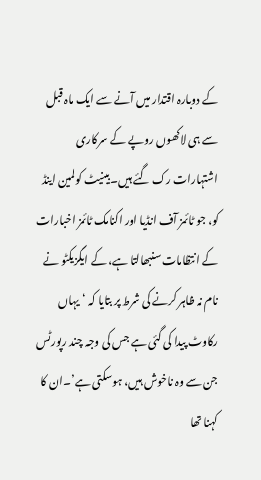کے دوبارہ اقتدار میں آنے سے ایک ماہ قبل سے ہی لاکھوں روپے کے سرکاری اشتہارات رک گئے ہیں۔بینیٹ کولمین اینڈ کو، جو ٹائمز آف انڈیا اور اکنامک ٹائمز اخبارات کے انتظامات سنبھالتا ہے، کے ایگزیکٹو نے نام نہ ظاہر کرنے کی شرط پر بتایا کہ ‘یہاں رکاوٹ پیدا کی گئی ہے جس کی وجہ چند رپورٹس جن سے وہ ناخوش ہیں، ہوسکتی ہے’۔ان کا کہنا تھا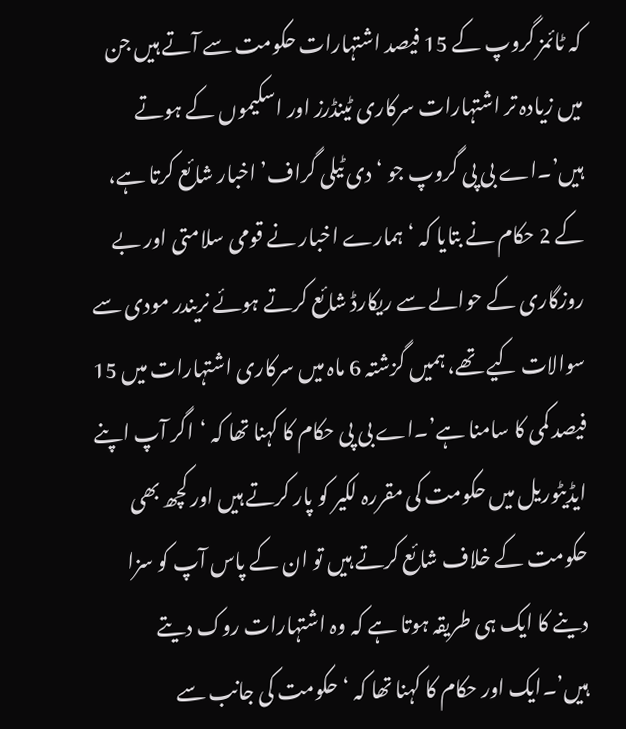کہ ٹائمز گروپ کے 15 فیصد اشتہارات حکومت سے آتے ہیں جن میں زیادہ تر اشتہارات سرکاری ٹینڈرز اور اسکیموں کے ہوتے ہیں’۔اے بی پی گروپ جو ‘دی ٹیلی گراف’ اخبار شائع کرتا ہے، کے 2 حکام نے بتایا کہ ‘ہمارے اخبار نے قومی سلامتی اور بے روزگاری کے حوالے سے ریکارڈ شائع کرتے ہوئے نریندر مودی سے سوالات کیے تھے، ہمیں گزشتہ 6 ماہ میں سرکاری اشتہارات میں 15 فیصد کمی کا سامنا ہے’۔اے بی پی حکام کا کہنا تھا کہ ‘اگر آپ اپنے ایڈیٹوریل میں حکومت کی مقررہ لکیر کو پار کرتے ہیں اور کچھ بھی حکومت کے خلاف شائع کرتے ہیں تو ان کے پاس آپ کو سزا دینے کا ایک ہی طریقہ ہوتا ہے کہ وہ اشتہارات روک دیتے ہیں’۔ایک اور حکام کا کہنا تھا کہ ‘حکومت کی جانب سے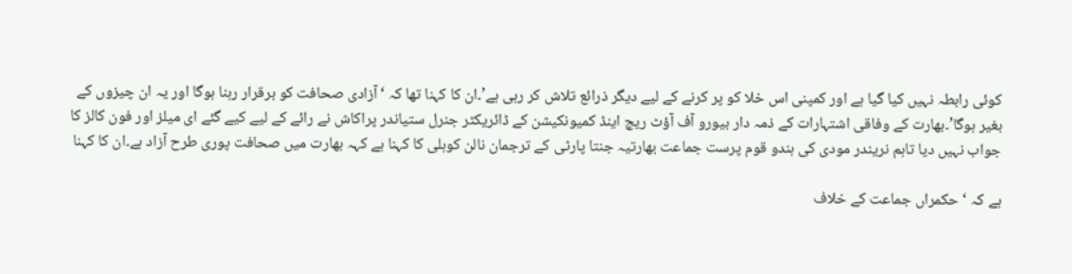کوئی رابطہ نہیں کیا گیا ہے اور کمپنی اس خلا کو پر کرنے کے لیے دیگر ذرائع تلاش کر رہی ہے’۔ان کا کہنا تھا کہ ‘آزادی صحافت کو برقرار رہنا ہوگا اور یہ ان چیزوں کے بغیر ہوگا’۔بھارت کے وفاقی اشتہارات کے ذمہ دار بیورو آف آؤٹ ریچ اینڈ کمیونکیشن کے ڈائریکٹر جنرل ستیاندر پراکاش نے رائے کے لیے کیے گئے ای میلز اور فون کالز کا جواب نہیں دیا تاہم نریندر مودی کی ہندو قوم پرست جماعت بھارتیہ جنتا پارٹی کے ترجمان نالن کوہلی کا کہنا ہے کہہ بھارت میں صحافت پوری طرح آزاد ہے۔ان کا کہنا

ہے کہ ‘حکمراں جماعت کے خلاف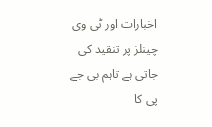اخبارات اور ٹی وی چینلز پر تنقید کی جاتی ہے تاہم بی جے پی کا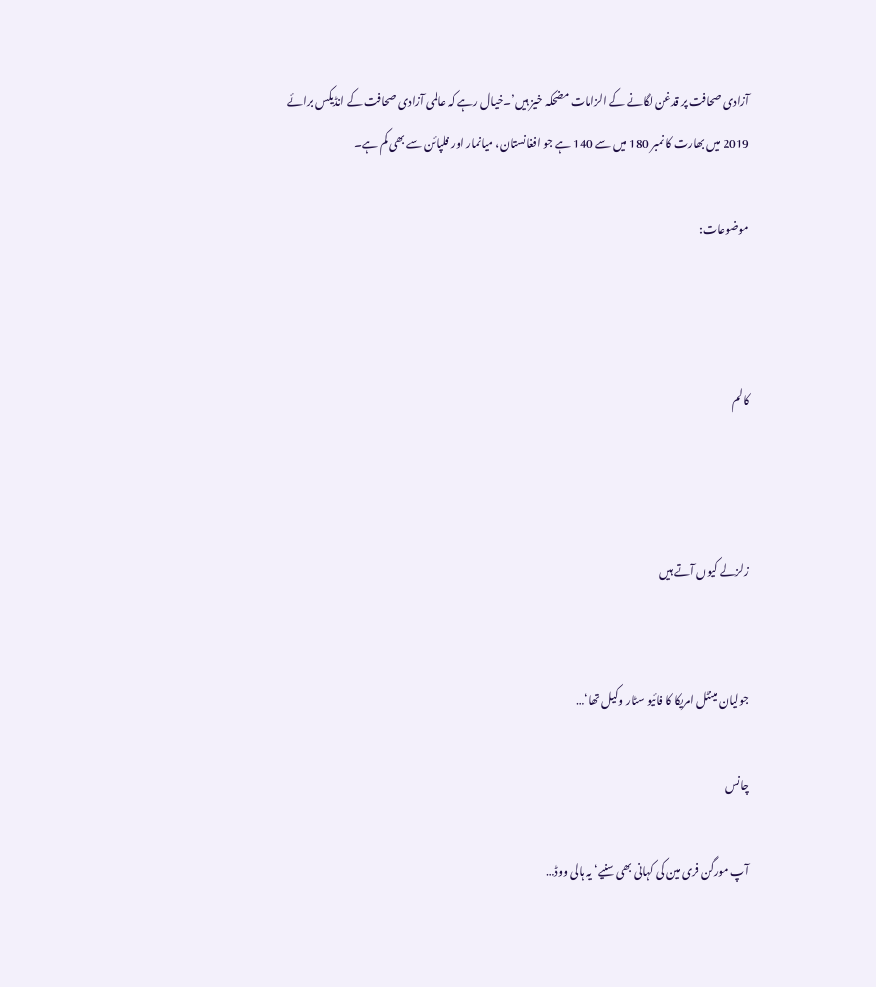آزادی صحافت پر قدغن لگانے کے الزامات مضحکہ خیز ہیں’۔خیال رہے کہ عالمی آزادی صحافت کے انڈیکس برائے 2019 میں بھارت کا نمبر 180 میں سے 140 ہے جو افغانستان، میانمار اور فلپائن سے بھی کم ہے۔

موضوعات:



کالم



زلزلے کیوں آتے ہیں


جولیان مینٹل امریکا کا فائیو سٹار وکیل تھا‘…

چانس

آپ مورگن فری مین کی کہانی بھی سنیے‘ یہ ہالی ووڈ…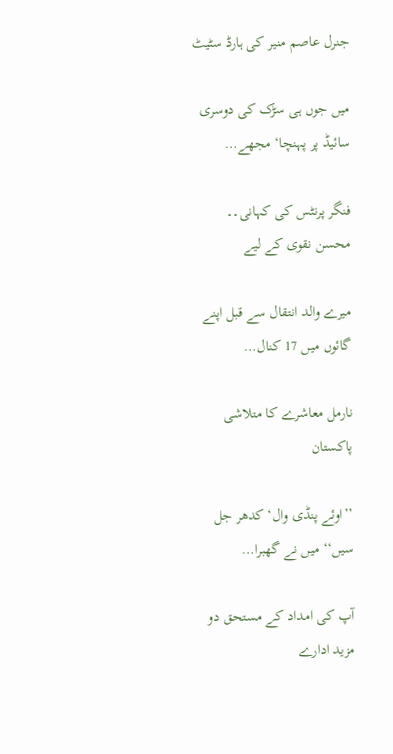جنرل عاصم منیر کی ہارڈ سٹیٹ

میں جوں ہی سڑک کی دوسری سائیڈ پر پہنچا‘ مجھے…

فنگر پرنٹس کی کہانی۔۔ محسن نقوی کے لیے

میرے والد انتقال سے قبل اپنے گائوں میں 17 کنال…

نارمل معاشرے کا متلاشی پاکستان

’’اوئے پنڈی وال‘ کدھر جل سیں‘‘ میں نے گھبرا…

آپ کی امداد کے مستحق دو مزید ادارے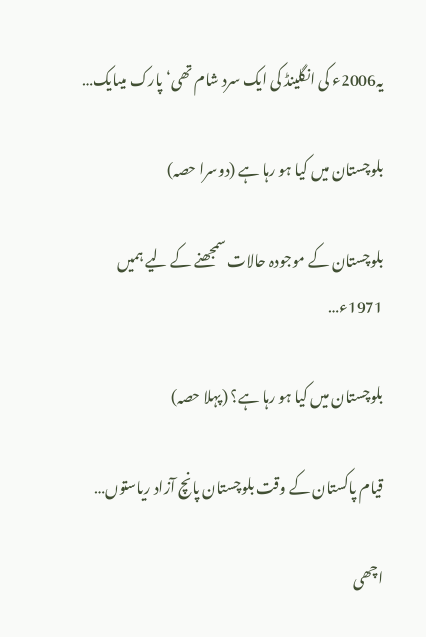یہ2006ء کی انگلینڈ کی ایک سرد شام تھی‘پارک میںایک…

بلوچستان میں کیا ہو رہا ہے (دوسرا حصہ)

بلوچستان کے موجودہ حالات سمجھنے کے لیے ہمیں 1971ء…

بلوچستان میں کیا ہو رہا ہے؟ (پہلا حصہ)

قیام پاکستان کے وقت بلوچستان پانچ آزاد ریاستوں…

اچھی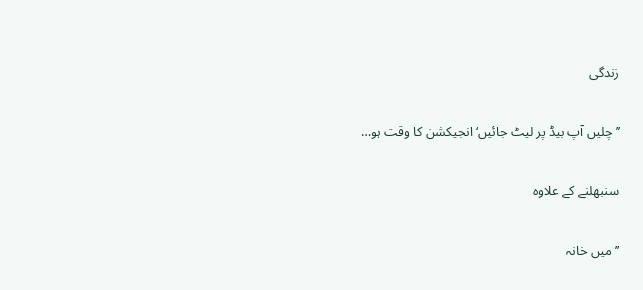زندگی

’’چلیں آپ بیڈ پر لیٹ جائیں‘ انجیکشن کا وقت ہو…

سنبھلنے کے علاوہ

’’میں خانہ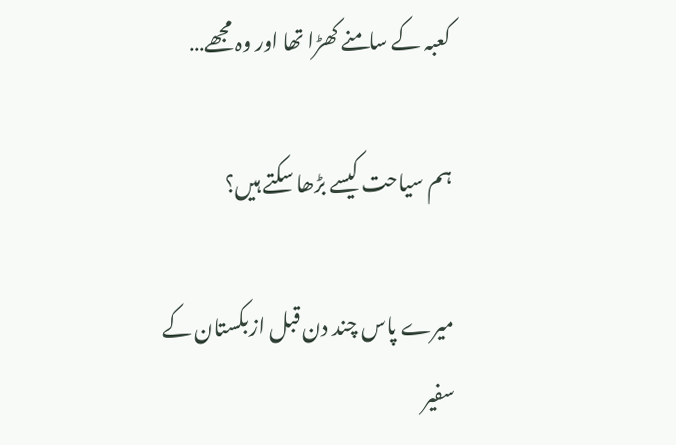کعبہ کے سامنے کھڑا تھا اور وہ مجھے…

ہم سیاحت کیسے بڑھا سکتے ہیں؟

میرے پاس چند دن قبل ازبکستان کے سفیر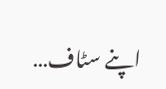اپنے سٹاف…